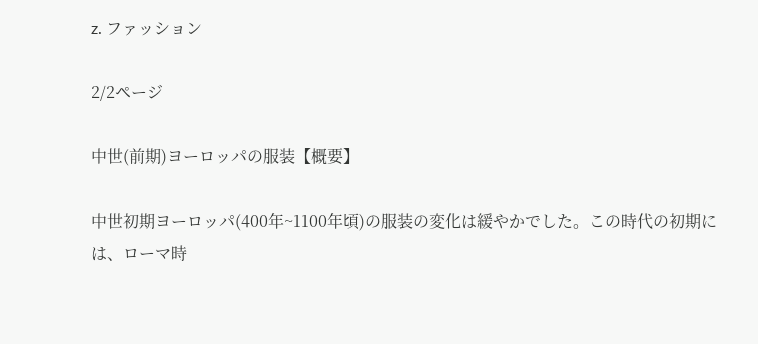z. ファッション

2/2ページ

中世(前期)ヨーロッパの服装【概要】

中世初期ヨーロッパ(400年~1100年頃)の服装の変化は緩やかでした。この時代の初期には、ローマ時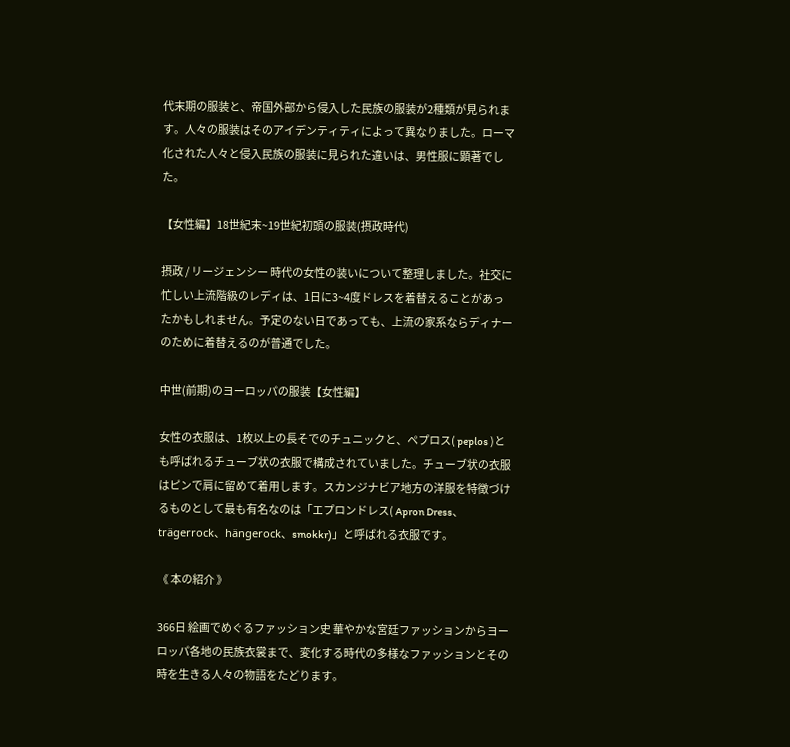代末期の服装と、帝国外部から侵入した民族の服装が2種類が見られます。人々の服装はそのアイデンティティによって異なりました。ローマ化された人々と侵入民族の服装に見られた違いは、男性服に顕著でした。

【女性編】18世紀末~19世紀初頭の服装(摂政時代)

摂政 / リージェンシー 時代の女性の装いについて整理しました。社交に忙しい上流階級のレディは、1日に3~4度ドレスを着替えることがあったかもしれません。予定のない日であっても、上流の家系ならディナーのために着替えるのが普通でした。

中世(前期)のヨーロッパの服装【女性編】

女性の衣服は、1枚以上の長そでのチュニックと、ペプロス( peplos )とも呼ばれるチューブ状の衣服で構成されていました。チューブ状の衣服はピンで肩に留めて着用します。スカンジナビア地方の洋服を特徴づけるものとして最も有名なのは「エプロンドレス( Apron Dress、trägerrock、hängerock、smokkr)」と呼ばれる衣服です。

《 本の紹介 》

366日 絵画でめぐるファッション史 華やかな宮廷ファッションからヨーロッパ各地の民族衣裳まで、変化する時代の多様なファッションとその時を生きる人々の物語をたどります。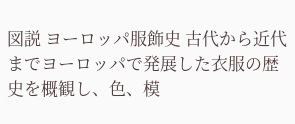図説 ヨーロッパ服飾史 古代から近代までヨーロッパで発展した衣服の歴史を概観し、色、模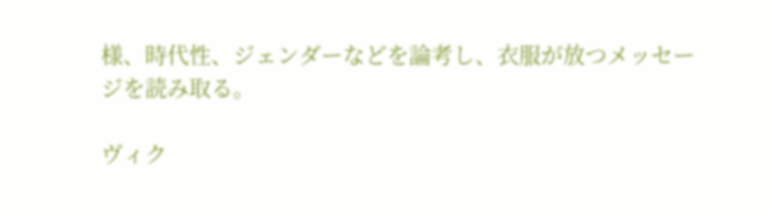様、時代性、ジェンダーなどを論考し、衣服が放つメッセージを読み取る。

ヴィク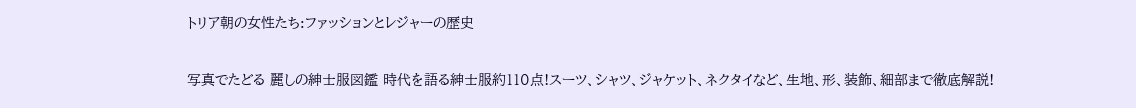トリア朝の女性たち:ファッションとレジャーの歴史

写真でたどる 麗しの紳士服図鑑 時代を語る紳士服約110点!スーツ、シャツ、ジャケット、ネクタイなど、生地、形、装飾、細部まで徹底解説!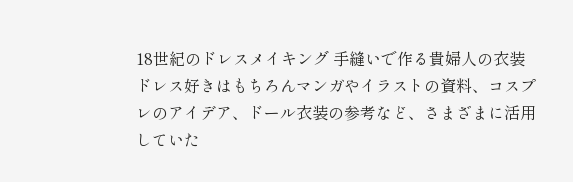18世紀のドレスメイキング 手縫いで作る貴婦人の衣装 ドレス好きはもちろんマンガやイラストの資料、コスプレのアイデア、ドール衣装の参考など、さまざまに活用していた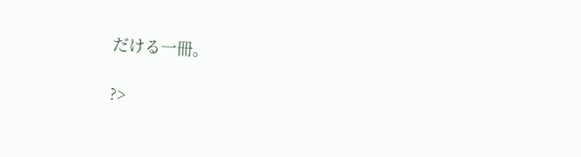だける一冊。

?>